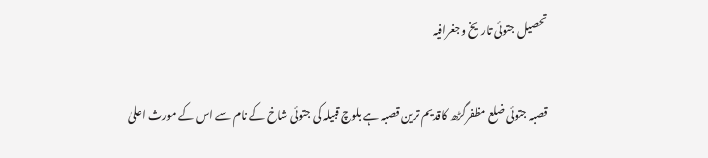تحصیل جتوئی تاریخ وجغرافیہ

قصبہ جتوئی ضلع مظفرگڑھ کاقدیم ترین قصبہ ہے بلوچ قبیلہ کی جتوئی شاخ کے نام سے اس کے مورث اعلیٰ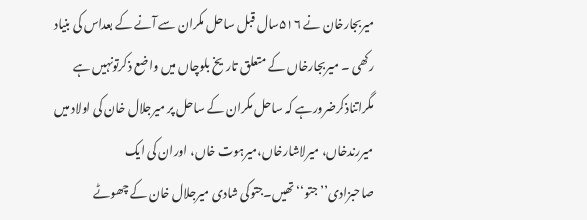میربجارخان نے ۵۱۶سال قبل ساحل مکران سے آنے کے بعداس کی بنیاد رکھی ۔ میربجارخاں کے متعلق تاریخ بلوچاں میں واضع ذکرتونہیں ہے مگراتناذکرضرورہے کہ ساحل مکران کے ساحل پر میرجلال خان کی اولاد میں میررندخاں، میرلاشارخاں،میرہوت خاں، اوران کی ایک صاحبزادی’’جتو‘‘تھیں۔جتوکی شادی میرجلال خان کے چھوٹے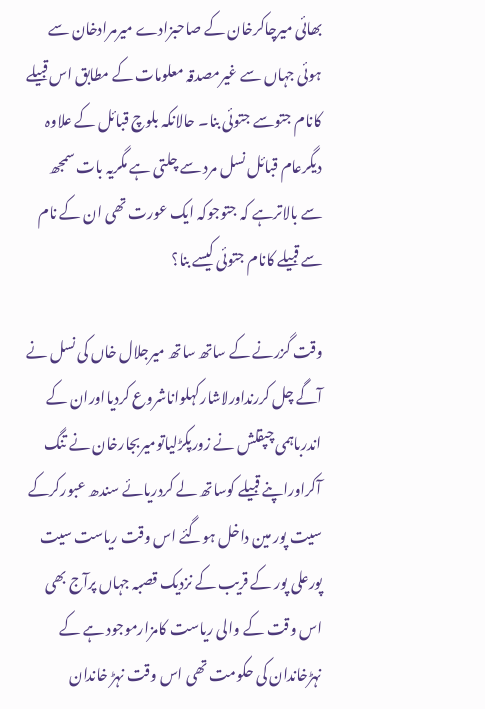بھائی میرچاکرخان کے صاحبزادے میرمرادخان سے ہوئی جہاں سے غیرمصدقہ معلومات کے مطابق اس قبیلے کانام جتوسے جتوئی بنا۔ حالانکہ بلوچ قبائل کے علاوہ دیگرعام قبائل نسل مرد سے چلتی ہے مگریہ بات سمجھ سے بالاترہے کہ جتوجوکہ ایک عورت تھی ان کے نام سے قبیلے کانام جتوئی کیسے بنا؟

وقت گزرنے کے ساتھ ساتھ میرجلال خاں کی نسل نے آگے چل کررنداورلاشارکہلواناشروع کردیااوران کے اندرباہمی چپقلش نے زورپکڑلیاتومیربجارخان نے تنگ آکراوراپنے قبیلے کوساتھ لے کردریائے سندھ عبورکرکے سیت پور مین داخل ہوگئے اس وقت ریاست سیت پورعلی پور کے قریب کے نزدیک قصبہ جہاں پرآج بھی اس وقت کے والی ریاست کامزارموجود ہے کے نہڑخاندان کی حکومت تھی اس وقت نہڑ خاندان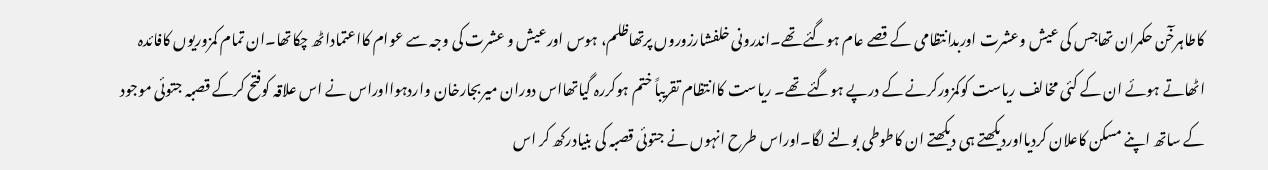کاطاہرخٓن حکمران تھاجس کی عیش وعشرت اوربدانتظامی کے قصے عام ہوگئے تھے۔اندرونی خلفشارزوروں پرتھاظلم، ہوس اورعیش و عشرت کی وجہ سے عوام کااعتماداٹھ چکاتھا۔ان تمام کمزوریوں کافائدہ اٹھاتے ہوئے ان کے کئی مخالف ریاست کوکمزورکرنے کے درپے ہوگئے تھے۔ ریاست کاانتظام تقریباً ختم ہوکررہ گیاتھااس دوران میربجارخان واردہوااوراس نے اس علاقہ کوفتح کرکے قصبہ جتوئی موجود کے ساتھ اپنے مسکن کاعلان کردیااوردیکھتے ہی دیکھتے ان کاطوطی بولنے لگا۔اوراس طرح انہوں نے جتوئی قصبہ کی بنیادرکھ کر اس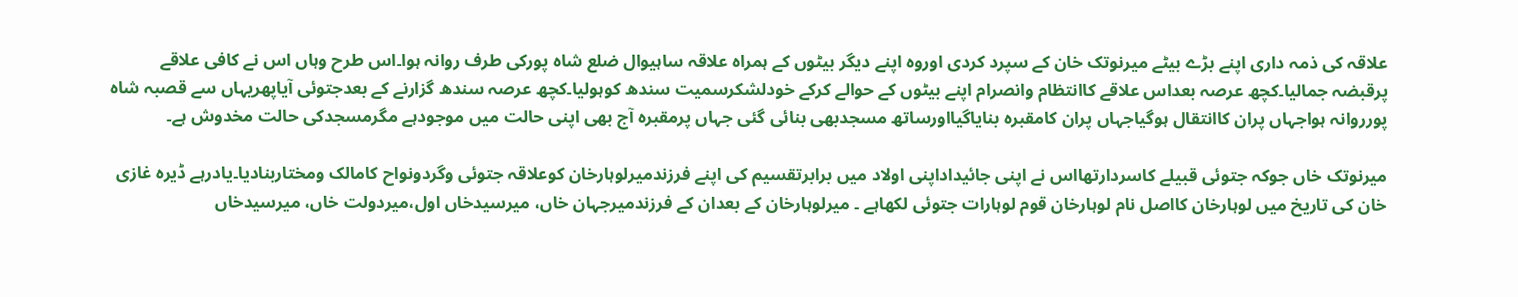علاقہ کی ذمہ داری اپنے بڑے بیٹے میرنوتک خان کے سپرد کردی اوروہ اپنے دیگر بیٹوں کے ہمراہ علاقہ ساہیوال ضلع شاہ پورکی طرف روانہ ہوا۔اس طرح وہاں اس نے کافی علاقے پرقبضہ جمالیا۔کچھ عرصہ بعداس علاقے کاانتظام وانصرام اپنے بیٹوں کے حوالے کرکے خودلشکرسمیت سندھ کوہولیا۔کچھ عرصہ سندھ گزارنے کے بعدجتوئی آیاپھریہاں سے قصبہ شاہ پورروانہ ہواجہاں پران کاانتقال ہوگیاجہاں پران کامقبرہ بنایاگیااورساتھ مسجدبھی بنائی گئی جہاں پرمقبرہ آج بھی اپنی حالت میں موجودہے مگرمسجدکی حالت مخدوش ہے۔

میرنوتک خاں جوکہ جتوئی قبیلے کاسردارتھااس نے اپنی جائیداداپنی اولاد میں برابرتقسیم کی اپنے فرزندمیرلوہارخان کوعلاقہ جتوئی وگردونواح کامالک ومختاربنادیا۔یادرہے ڈیرہ غازی خان کی تاریخ میں لوہارخان کااصل نام لوہارخان قوم لوہارات جتوئی لکھاہے ۔ میرلوہارخان کے بعدان کے فرزندمیرجہان خاں، میرسیدخاں اول،میردولت خاں، میرسیدخاں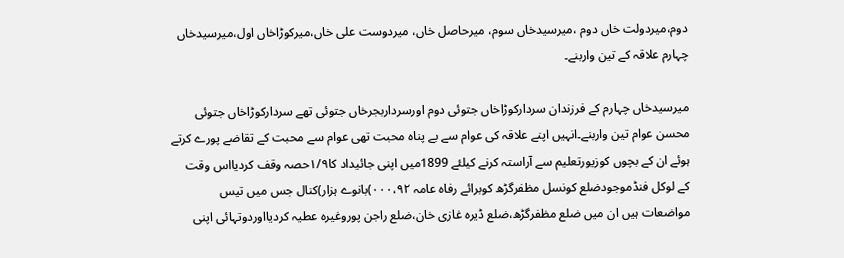دوم،میردولت خاں دوم ،میرسیدخاں سوم، میرحاصل خاں، میردوست علی خاں،میرکوڑاخاں اول،میرسیدخاں چہارم علاقہ کے تین واربنے۔

میرسیدخاں چہارم کے فرزندان سردارکوڑاخاں جتوئی دوم اورسرداربجرخاں جتوئی تھے سردارکوڑاخاں جتوئی محسن عوام تین واربنے۔انہیں اپنے علاقہ کی عوام سے بے پناہ محبت تھی عوام سے محبت کے تقاضے پورے کرتے ہوئے ان کے بچوں کوزیورتعلیم سے آراستہ کرنے کیلئے 1899میں اپنی جائیداد کا۱/۹حصہ وقف کردیااس وقت کے لوکل فنڈموجودضلع کونسل مظفرگڑھ کوبرائے رفاہ عامہ ۰۰۰،۹۲)بانوے ہزار)کنال جس میں تیس مواضعات ہیں ان میں ضلع مظفرگڑھ،ضلع ڈیرہ غازی خان،ضلع راجن پوروغیرہ عطیہ کردیااوردوتہائی اپنی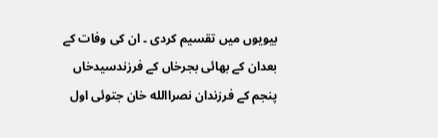بیویوں میں تقسیم کردی ۔ ان کی وفات کے بعدان کے بھائی بجرخاں کے فرزندسیدخاں پنجم کے فرزندان نصراالله خان جتوئی اول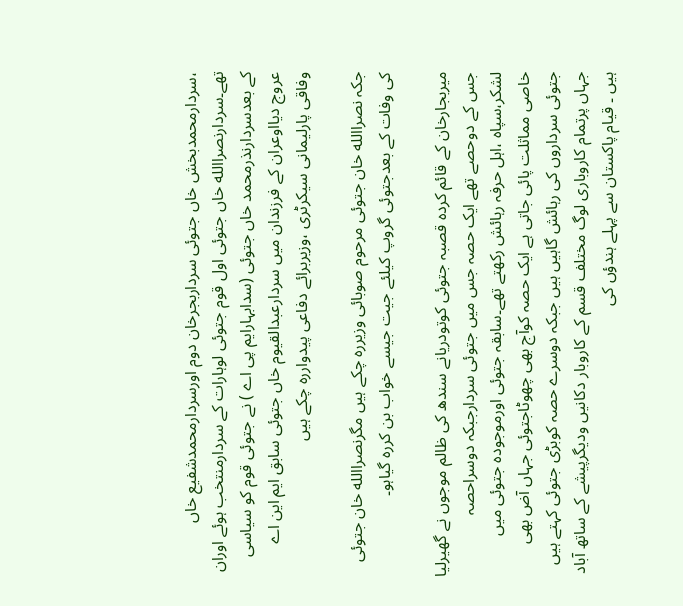،سردارمحمدبخش خاں جتوئی سرداربجرخان دوم اورسردارمحمدشفیع خاں تھے۔سردارنصراالله خاں جتوئی اول قوم جتوئی لوہارات کے سردارمنتخب ہوئے اوران کے بعدسردارنذرمحمد خاں جتوئی (سدابہارایم پی اے ) نے جتوئی قوم کو سیاسی عروج دیااوعران کے فرزندان میں سردارعبدالقیوم خاں جتوئی سابق ایم این اے وفاقی پارلیمانی سیکرٹری ،وزیربرائے دفاعی پیدواررہ چکے ہیں

جکہ نصراالله خان جتوئی مرحوم صوبائی وزیررہ چکے ہیں مگرنصراالله خان جتوئی کی وفات کے بعدجتوئی گروپ کیلئے جیت جیسے خواب بن کررہ گیاہو۔

میربجارخان کے قائم کردہ قصبہ جتوئی کوتودریانے سندھ کی ظالم موجوں نے گھیرلیا جس کے دوحصے تھے ایک حصہ جس میں جتوئی سردارجبکہ دوسراحصہ لشکر،سپاہ ،اہل حرفہ رہائش رکھتے تھے۔سابقہ جتوئی اورموجودہ جتوئی میں خاصی مماثلت پائی جاتی ہے ایک حصہ کوآج بھی چھوٹاجتوئی جہاں آض بھی جتوئی سرداروں کی رہائش گاہیں ہیں جبکہ دوسرے حصہ کوبڑی جتوئی کہتے ہیں جہاں پرتمام کاروباری لوگ مختلف قسم کے کاروبار دکانیں ودیگرپیشے کے ساتھ آباد ہیں ۔ قیام پاکستان سے پہلے ہندؤں کی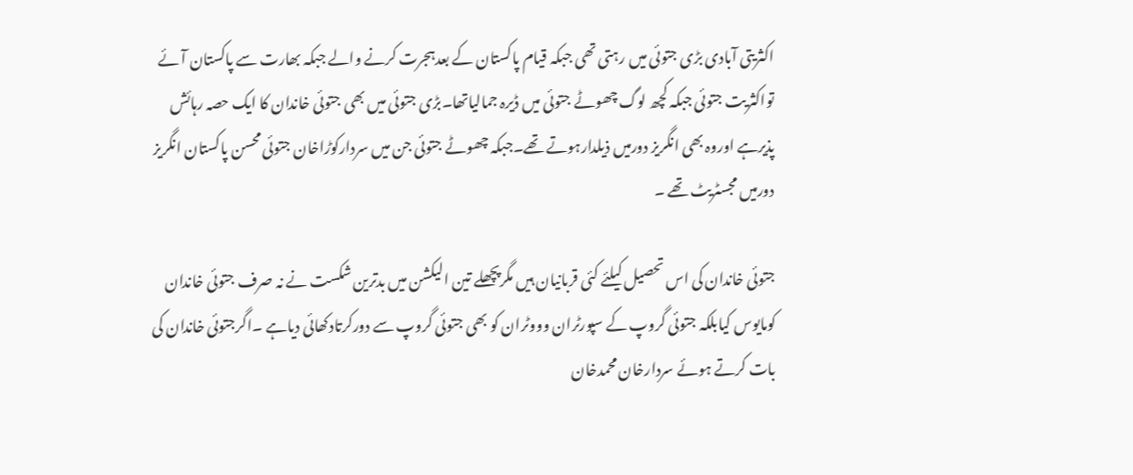اکثریتی آبادی بڑی جتوئی میں رہتی تھی جبکہ قیام پاکستان کے بعدہجرت کرنے والے جبکہ بھارت سے پاکستان آئے تواکثریت جتوئی جبکہ کچھ لوگ چھوٹے جتوئی میں ڈیرہ جمالیاتھا۔بڑی جتوئی میں بھی جتوئی خاندان کا ایک حصہ رہائش پذیرہے اوروہ بھی انگریز دورمیں ذیلدارہوتے تھے۔جبکہ چھوٹے جتوئی جن میں سردارکوڑاخان جتوئی محسن پاکستان انگریز دورمیں مجسٹریٹ تھے ۔

جتوئی خاندان کی اس تحصیل کیلئے کئی قربانیان ہیں مگرپچھلے تین الیکشن میں بدترین شکست نے نہ صرف جتوئی خاندان کومایوس کیابلکہ جتوئی گروپ کے سپورٹران وووٹران کو بھی جتوئی گروپ سے دورکرتادکھائی دیاہے ۔اگرجتوئی خاندان کی بات کرتے ہوئے سردارخان محمدخان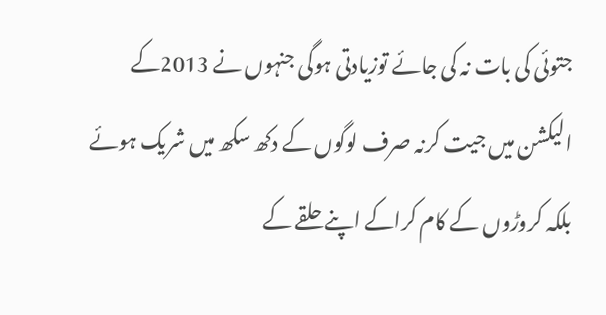جتوئی کی بات نہ کی جائے توزیادتی ہوگی جنہوں نے 2013کے الیکشن میں جیت کرنہ صرف لوگوں کے دکھ سکھ میں شریک ہوئے بلکہ کروڑوں کے کام کراکے اپنے حلقے کے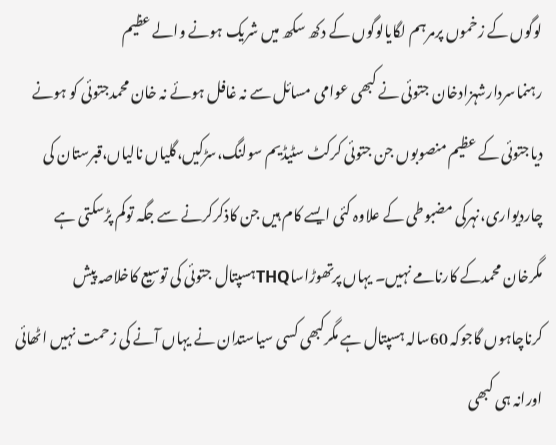لوگوں کے زخموں پرمرہم لگایالوگوں کے دکھ سکھ میں شریک ہونے والے عظیم رہنماسردارشہزادخان جتوئی نے کبھی عوامی مسائل سے نہ غافل ہوئے نہ خان محمدجتوئی کو ہونے دیاجتوئی کے عظیم منصوبوں جن جتوئی کرکٹ سٹیڈیم سولنگ،سڑکیں،گلیاں نالیاں،قبرستان کی چاردیواری،نہرکی مضبوطی کے علاوہ کئی ایسے کام ہیں جن کاذکرکرنے سے جگہ توکم پڑسکتی ہے مگرخان محمدکے کارنامے نہیں۔ یہاں پرتھوڑاساTHQہسپتال جتوئی کی توسیع کاخلاصہ پیش کرناچاہوں گاجوکہ 60سالہ ہسپتال ہے مگرکبھی کسی سیاستدان نے یہاں آنے کی زحمت نہیں اٹھائی اورانہ ہی کبھی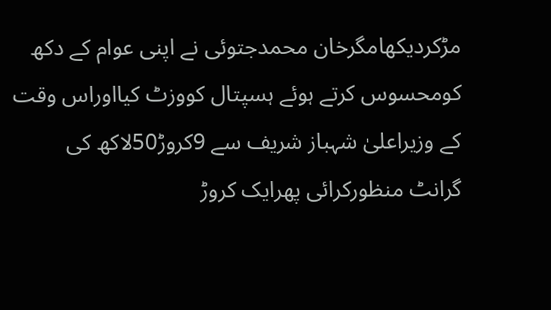مڑکردیکھامگرخان محمدجتوئی نے اپنی عوام کے دکھ کومحسوس کرتے ہوئے ہسپتال کووزٹ کیااوراس وقت کے وزیراعلیٰ شہباز شریف سے 9کروڑ50لاکھ کی گرانٹ منظورکرائی پھرایک کروڑ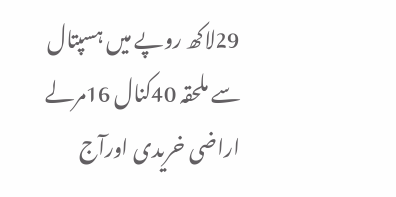29لاکھ روپے میں ہسپتال سے ملحقہ 40کنال 16مرلے اراضی خریدی اورآج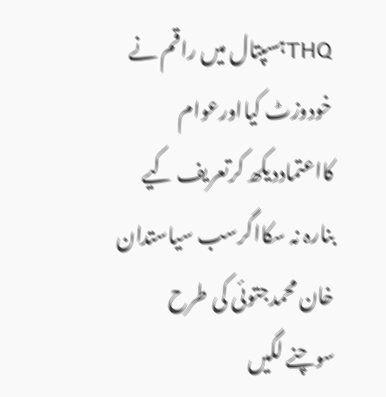THQہسپتال میں راقم نے خودوزٹ کیااورعوام کااعتماددیکھ کرتعریف کیے بنارہ نہ سکااگرسب سیاستدان خان محمدجتوئی کی طرح سوچنے لگیں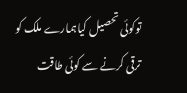توکوئی تحصیل کیاہمارے ملک کو ترقی کرنے سے کوئی طاقت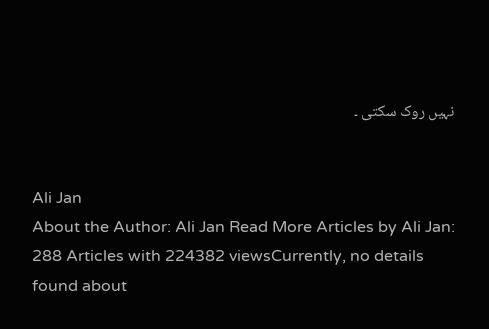نہیں روک سکتی ۔


Ali Jan
About the Author: Ali Jan Read More Articles by Ali Jan: 288 Articles with 224382 viewsCurrently, no details found about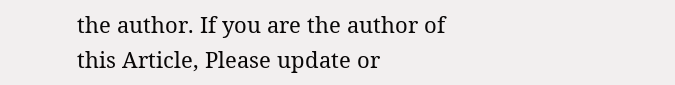the author. If you are the author of this Article, Please update or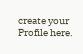create your Profile here.